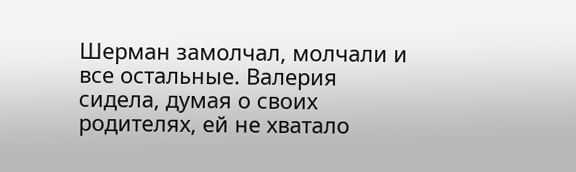Шерман замолчал, молчали и все остальные. Валерия сидела, думая о своих родителях, ей не хватало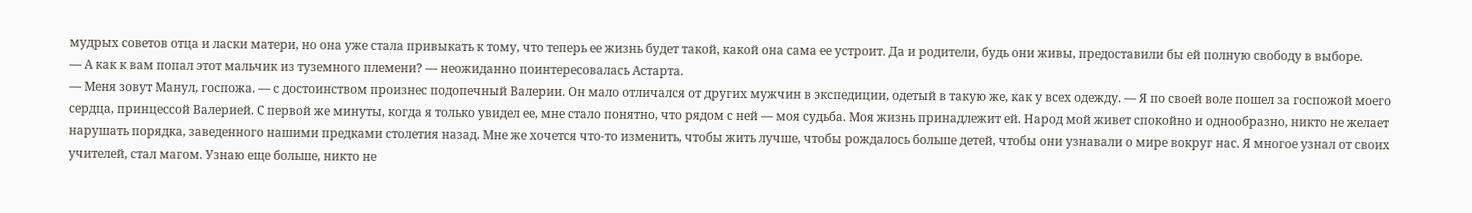мудрых советов отца и ласки матери, но она уже стала привыкать к тому, что теперь ее жизнь будет такой, какой она сама ее устроит. Да и родители, будь они живы, предоставили бы ей полную свободу в выборе.
— А как к вам попал этот мальчик из туземного племени? — неожиданно поинтересовалась Астарта.
— Меня зовут Манул, госпожа. — с достоинством произнес подопечный Валерии. Он мало отличался от других мужчин в экспедиции, одетый в такую же, как у всех одежду. — Я по своей воле пошел за госпожой моего сердца, принцессой Валерией. С первой же минуты, когда я только увидел ее, мне стало понятно, что рядом с ней — моя судьба. Моя жизнь принадлежит ей. Народ мой живет спокойно и однообразно, никто не желает нарушать порядка, заведенного нашими предками столетия назад. Мне же хочется что-то изменить, чтобы жить лучше, чтобы рождалось больше детей, чтобы они узнавали о мире вокруг нас. Я многое узнал от своих учителей, стал магом. Узнаю еще больше, никто не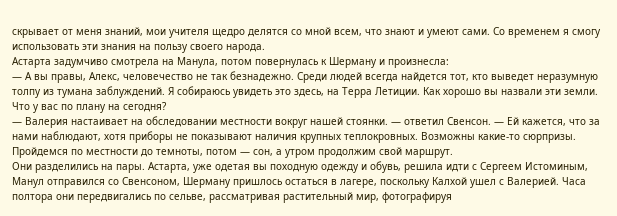скрывает от меня знаний, мои учителя щедро делятся со мной всем, что знают и умеют сами. Со временем я смогу использовать эти знания на пользу своего народа.
Астарта задумчиво смотрела на Манула, потом повернулась к Шерману и произнесла:
— А вы правы, Алекс, человечество не так безнадежно. Среди людей всегда найдется тот, кто выведет неразумную толпу из тумана заблуждений. Я собираюсь увидеть это здесь, на Терра Летиции. Как хорошо вы назвали эти земли. Что у вас по плану на сегодня?
— Валерия настаивает на обследовании местности вокруг нашей стоянки. — ответил Свенсон. — Ей кажется, что за нами наблюдают, хотя приборы не показывают наличия крупных теплокровных. Возможны какие-то сюрпризы. Пройдемся по местности до темноты, потом — сон, а утром продолжим свой маршрут.
Они разделились на пары. Астарта, уже одетая вы походную одежду и обувь, решила идти с Сергеем Истоминым, Манул отправился со Свенсоном, Шерману пришлось остаться в лагере, поскольку Калхой ушел с Валерией. Часа полтора они передвигались по сельве, рассматривая растительный мир, фотографируя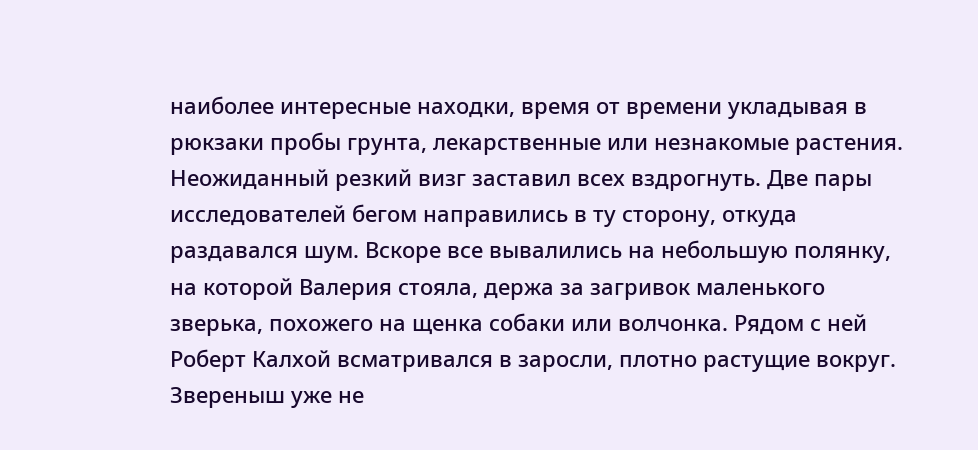наиболее интересные находки, время от времени укладывая в рюкзаки пробы грунта, лекарственные или незнакомые растения. Неожиданный резкий визг заставил всех вздрогнуть. Две пары исследователей бегом направились в ту сторону, откуда раздавался шум. Вскоре все вывалились на небольшую полянку, на которой Валерия стояла, держа за загривок маленького зверька, похожего на щенка собаки или волчонка. Рядом с ней Роберт Калхой всматривался в заросли, плотно растущие вокруг. Звереныш уже не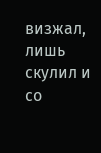визжал, лишь скулил и со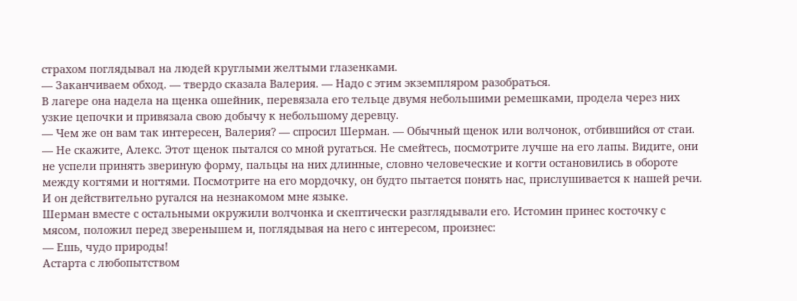страхом поглядывал на людей круглыми желтыми глазенками.
— Заканчиваем обход. — твердо сказала Валерия. — Надо с этим экземпляром разобраться.
В лагере она надела на щенка ошейник, перевязала его тельце двумя небольшими ремешками, продела через них узкие цепочки и привязала свою добычу к небольшому деревцу.
— Чем же он вам так интересен, Валерия? — спросил Шерман. — Обычный щенок или волчонок, отбившийся от стаи.
— Не скажите, Алекс. Этот щенок пытался со мной ругаться. Не смейтесь, посмотрите лучше на его лапы. Видите, они не успели принять звериную форму, пальцы на них длинные, словно человеческие и когти остановились в обороте между когтями и ногтями. Посмотрите на его мордочку, он будто пытается понять нас, прислушивается к нашей речи. И он действительно ругался на незнакомом мне языке.
Шерман вместе с остальными окружили волчонка и скептически разглядывали его. Истомин принес косточку с мясом, положил перед зверенышем и, поглядывая на него с интересом, произнес:
— Ешь, чудо природы!
Астарта с любопытством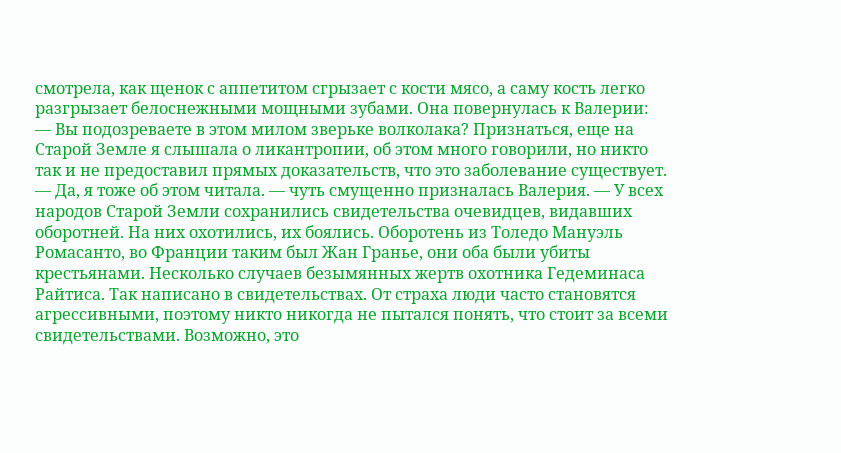смотрела, как щенок с аппетитом сгрызает с кости мясо, а саму кость легко разгрызает белоснежными мощными зубами. Она повернулась к Валерии:
— Вы подозреваете в этом милом зверьке волколака? Признаться, еще на Старой Земле я слышала о ликантропии, об этом много говорили, но никто так и не предоставил прямых доказательств, что это заболевание существует.
— Да, я тоже об этом читала. — чуть смущенно призналась Валерия. — У всех народов Старой Земли сохранились свидетельства очевидцев, видавших оборотней. На них охотились, их боялись. Оборотень из Толедо Мануэль Ромасанто, во Франции таким был Жан Гранье, они оба были убиты крестьянами. Несколько случаев безымянных жертв охотника Гедеминаса Райтиса. Так написано в свидетельствах. От страха люди часто становятся агрессивными, поэтому никто никогда не пытался понять, что стоит за всеми свидетельствами. Возможно, это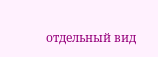отдельный вид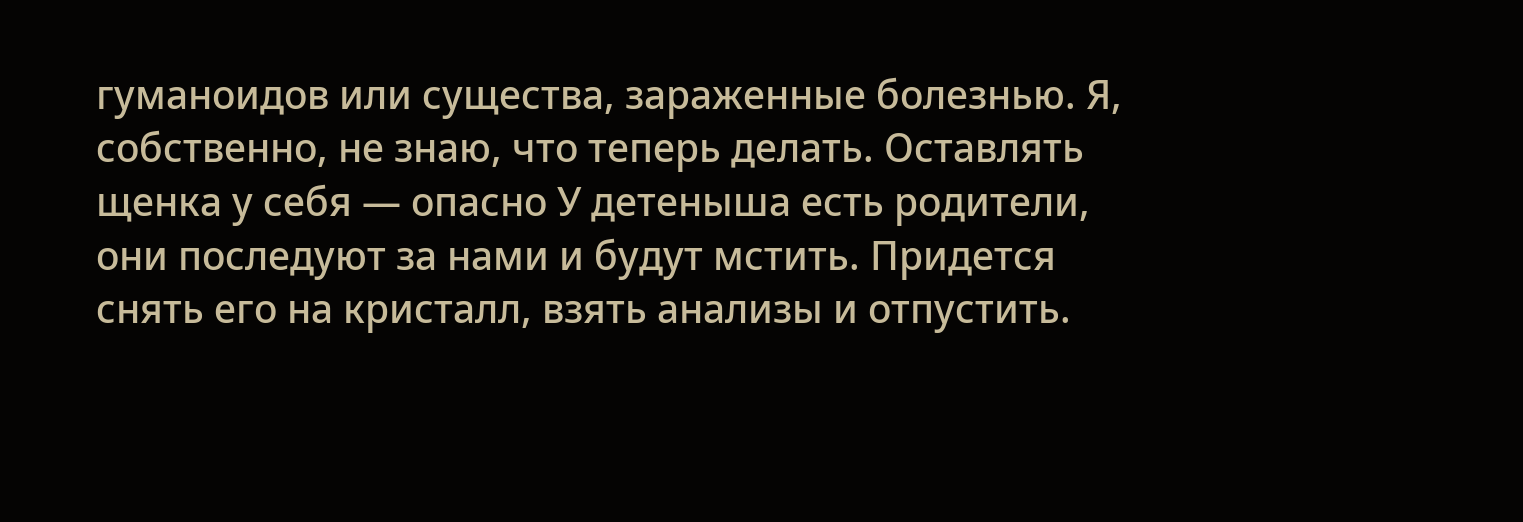гуманоидов или существа, зараженные болезнью. Я, собственно, не знаю, что теперь делать. Оставлять щенка у себя — опасно У детеныша есть родители, они последуют за нами и будут мстить. Придется снять его на кристалл, взять анализы и отпустить.